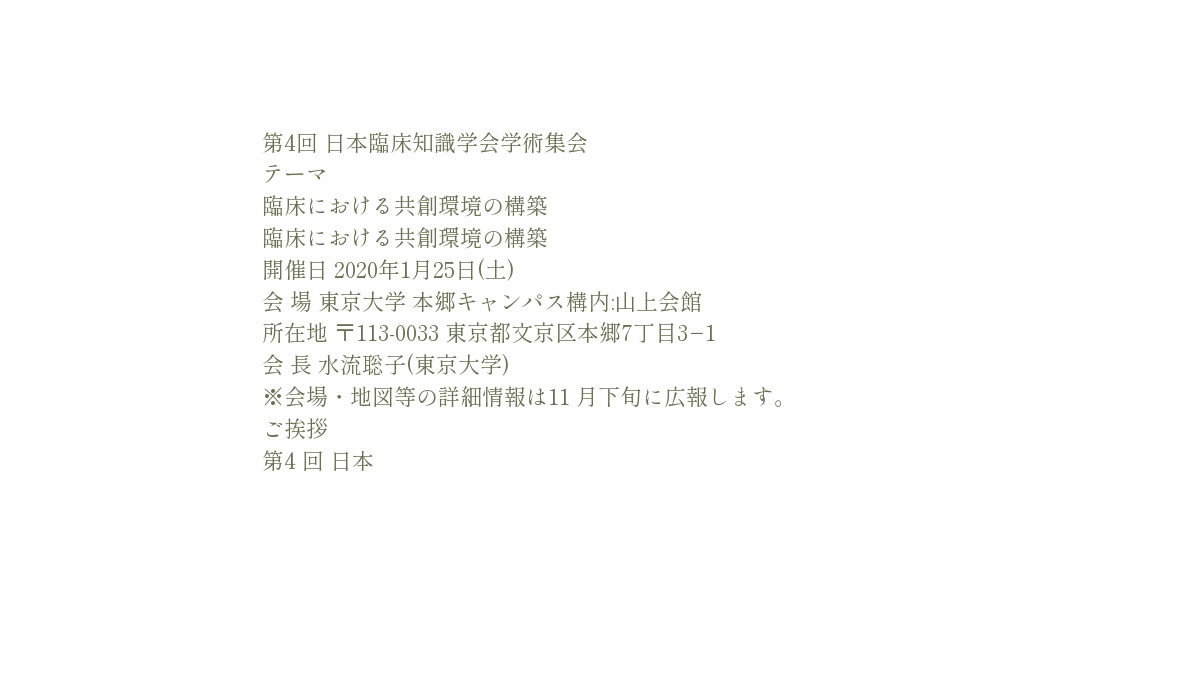第4回 日本臨床知識学会学術集会
テーマ
臨床における共創環境の構築
臨床における共創環境の構築
開催日 2020年1月25日(土)
会 場 東京大学 本郷キャンパス構内:山上会館
所在地 〒113-0033 東京都文京区本郷7丁目3−1
会 長 水流聡子(東京大学)
※会場・地図等の詳細情報は11 月下旬に広報します。
ご挨拶
第4 回 日本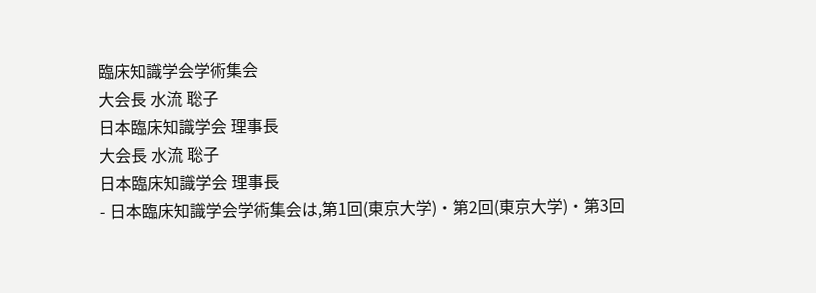臨床知識学会学術集会
大会長 水流 聡子
日本臨床知識学会 理事長
大会長 水流 聡子
日本臨床知識学会 理事長
- 日本臨床知識学会学術集会は,第1回(東京大学)・第2回(東京大学)・第3回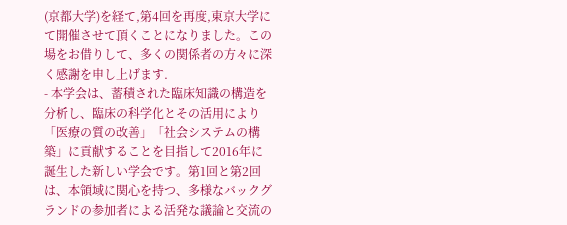(京都大学)を経て,第4回を再度,東京大学にて開催させて頂くことになりました。この場をお借りして、多くの関係者の方々に深く感謝を申し上げます.
- 本学会は、蓄積された臨床知識の構造を分析し、臨床の科学化とその活用により「医療の質の改善」「社会システムの構築」に貢献することを目指して2016年に誕生した新しい学会です。第1回と第2回は、本領域に関心を持つ、多様なバックグランドの参加者による活発な議論と交流の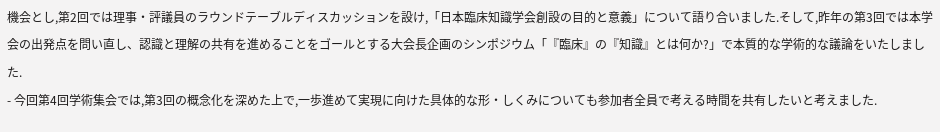機会とし,第2回では理事・評議員のラウンドテーブルディスカッションを設け,「日本臨床知識学会創設の目的と意義」について語り合いました.そして,昨年の第3回では本学会の出発点を問い直し、認識と理解の共有を進めることをゴールとする大会長企画のシンポジウム「『臨床』の『知識』とは何か?」で本質的な学術的な議論をいたしました.
- 今回第4回学術集会では,第3回の概念化を深めた上で,一歩進めて実現に向けた具体的な形・しくみについても参加者全員で考える時間を共有したいと考えました.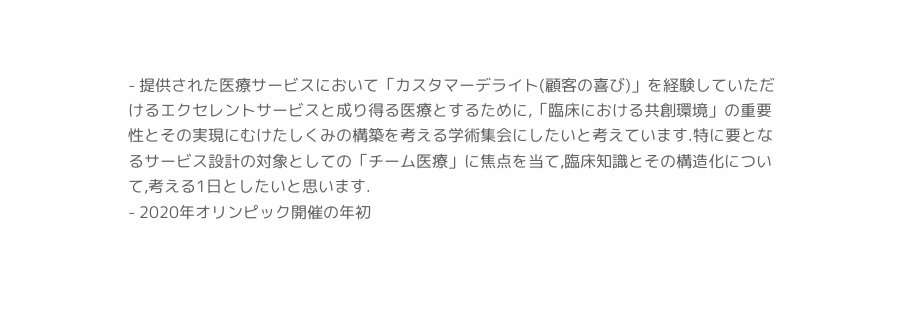- 提供された医療サービスにおいて「カスタマーデライト(顧客の喜び)」を経験していただけるエクセレントサービスと成り得る医療とするために,「臨床における共創環境」の重要性とその実現にむけたしくみの構築を考える学術集会にしたいと考えています.特に要となるサービス設計の対象としての「チーム医療」に焦点を当て,臨床知識とその構造化について,考える1日としたいと思います.
- 2020年オリンピック開催の年初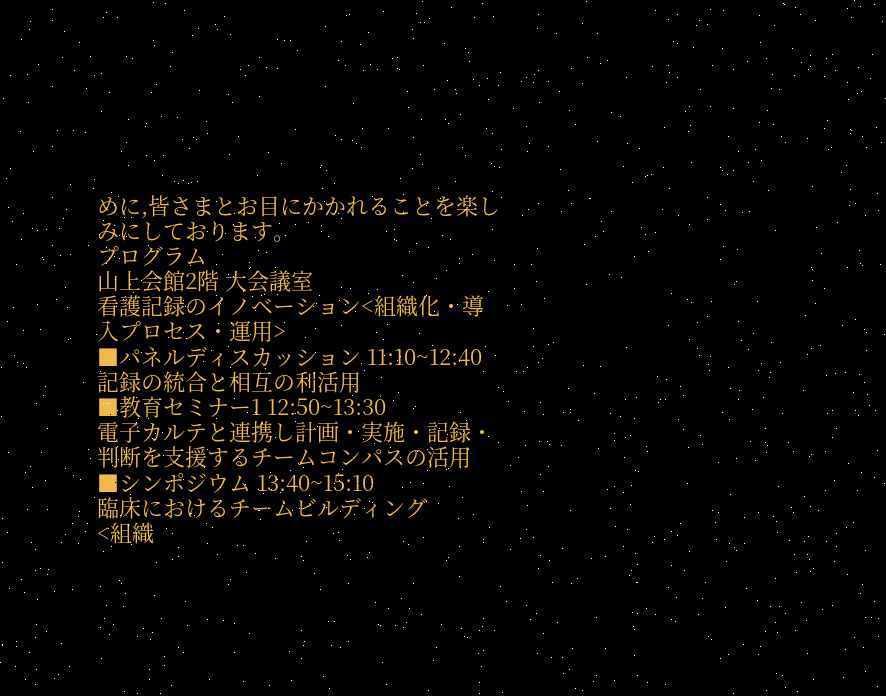めに,皆さまとお目にかかれることを楽しみにしております。
プログラム
山上会館2階 大会議室
看護記録のイノベーション<組織化・導入プロセス・運用>
■パネルディスカッション 11:10~12:40
記録の統合と相互の利活用
■教育セミナー1 12:50~13:30
電子カルテと連携し計画・実施・記録・判断を支援するチームコンパスの活用
■シンポジウム 13:40~15:10
臨床におけるチームビルディング
<組織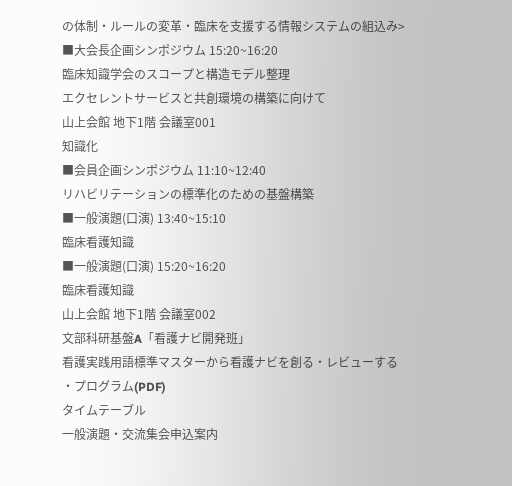の体制・ルールの変革・臨床を支援する情報システムの組込み>
■大会⾧企画シンポジウム 15:20~16:20
臨床知識学会のスコープと構造モデル整理
エクセレントサービスと共創環境の構築に向けて
山上会館 地下1階 会議室001
知識化
■会員企画シンポジウム 11:10~12:40
リハビリテーションの標準化のための基盤構築
■一般演題(口演) 13:40~15:10
臨床看護知識
■一般演題(口演) 15:20~16:20
臨床看護知識
山上会館 地下1階 会議室002
文部科研基盤A「看護ナビ開発班」
看護実践用語標準マスターから看護ナビを創る・レビューする
・プログラム(PDF)
タイムテーブル
一般演題・交流集会申込案内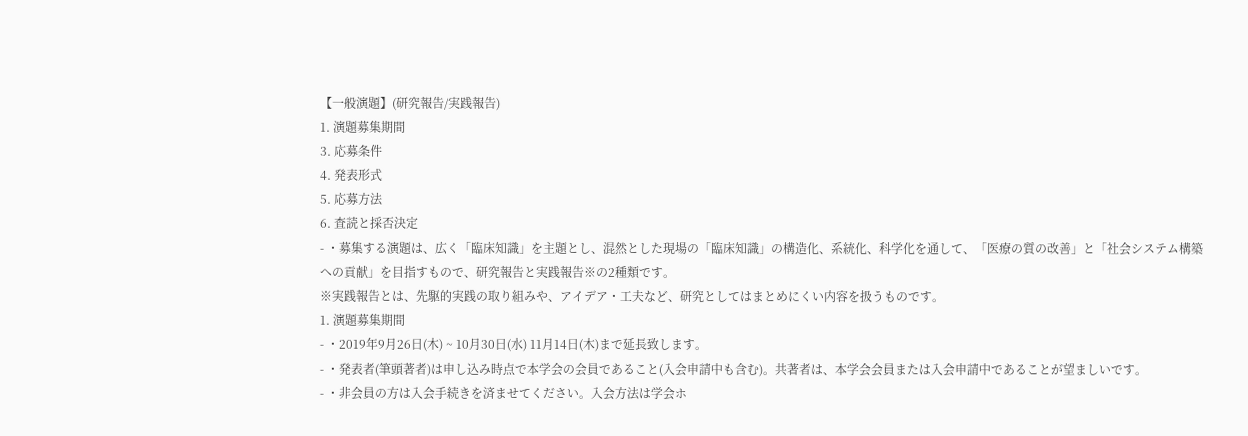【一般演題】(研究報告/実践報告)
1. 演題募集期間
3. 応募条件
4. 発表形式
5. 応募方法
6. 査読と採否決定
- ・募集する演題は、広く「臨床知識」を主題とし、混然とした現場の「臨床知識」の構造化、系統化、科学化を通して、「医療の質の改善」と「社会システム構築への貢献」を目指すもので、研究報告と実践報告※の2種類です。
※実践報告とは、先駆的実践の取り組みや、アイデア・工夫など、研究としてはまとめにくい内容を扱うものです。
1. 演題募集期間
- ・2019年9月26日(木) ~ 10月30日(水) 11月14日(木)まで延長致します。
- ・発表者(筆頭著者)は申し込み時点で本学会の会員であること(入会申請中も含む)。共著者は、本学会会員または入会申請中であることが望ましいです。
- ・非会員の方は入会手続きを済ませてください。入会方法は学会ホ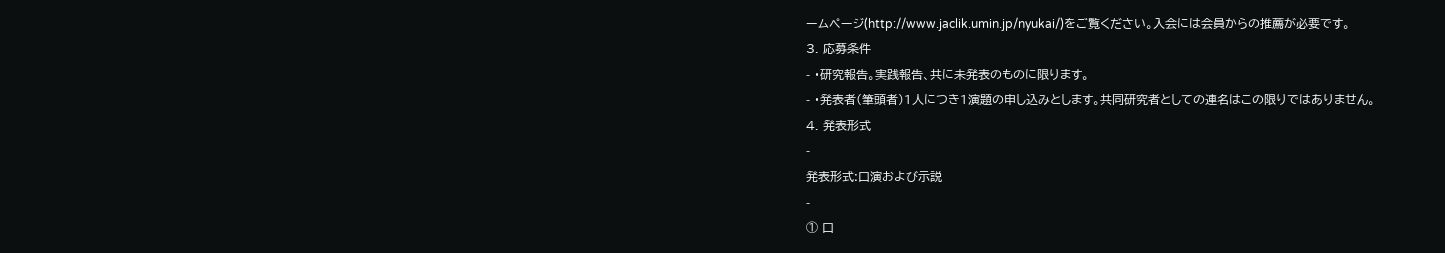ームページ(http://www.jaclik.umin.jp/nyukai/)をご覧ください。入会には会員からの推薦が必要です。
3. 応募条件
- ・研究報告。実践報告、共に未発表のものに限ります。
- ・発表者(筆頭者)1人につき1演題の申し込みとします。共同研究者としての連名はこの限りではありません。
4. 発表形式
-
発表形式:口演および示説
-
① 口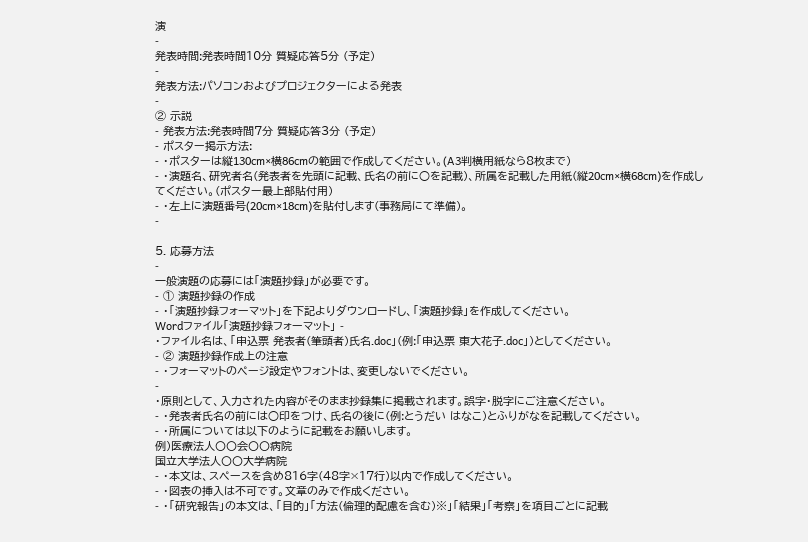演
-
発表時間:発表時間10分 質疑応答5分 (予定)
-
発表方法:パソコンおよびプロジェクターによる発表
-
② 示説
- 発表方法:発表時間7分 質疑応答3分 (予定)
- ポスター掲示方法:
- ・ポスターは縦130cm×横86cmの範囲で作成してください。(A3判横用紙なら8枚まで)
- ・演題名、研究者名(発表者を先頭に記載、氏名の前に○を記載)、所属を記載した用紙(縦20cm×横68cm)を作成してください。(ポスター最上部貼付用)
- ・左上に演題番号(20cm×18cm)を貼付します(事務局にて準備)。
-

5. 応募方法
-
一般演題の応募には「演題抄録」が必要です。
- ① 演題抄録の作成
- ・「演題抄録フォーマット」を下記よりダウンロードし、「演題抄録」を作成してください。
Wordファイル「演題抄録フォーマット」 -
・ファイル名は、「申込票 発表者(筆頭者)氏名.doc」(例:「申込票 東大花子.doc」)としてください。
- ② 演題抄録作成上の注意
- ・フォーマットのページ設定やフォントは、変更しないでください。
-
・原則として、入力された内容がそのまま抄録集に掲載されます。誤字・脱字にご注意ください。
- ・発表者氏名の前には○印をつけ、氏名の後に(例:とうだい はなこ)とふりがなを記載してください。
- ・所属については以下のように記載をお願いします。
例)医療法人〇〇会〇〇病院
国立大学法人〇〇大学病院
- ・本文は、スペースを含め816字(48字×17行)以内で作成してください。
- ・図表の挿入は不可です。文章のみで作成ください。
- ・「研究報告」の本文は、「目的」「方法(倫理的配慮を含む)※」「結果」「考察」を項目ごとに記載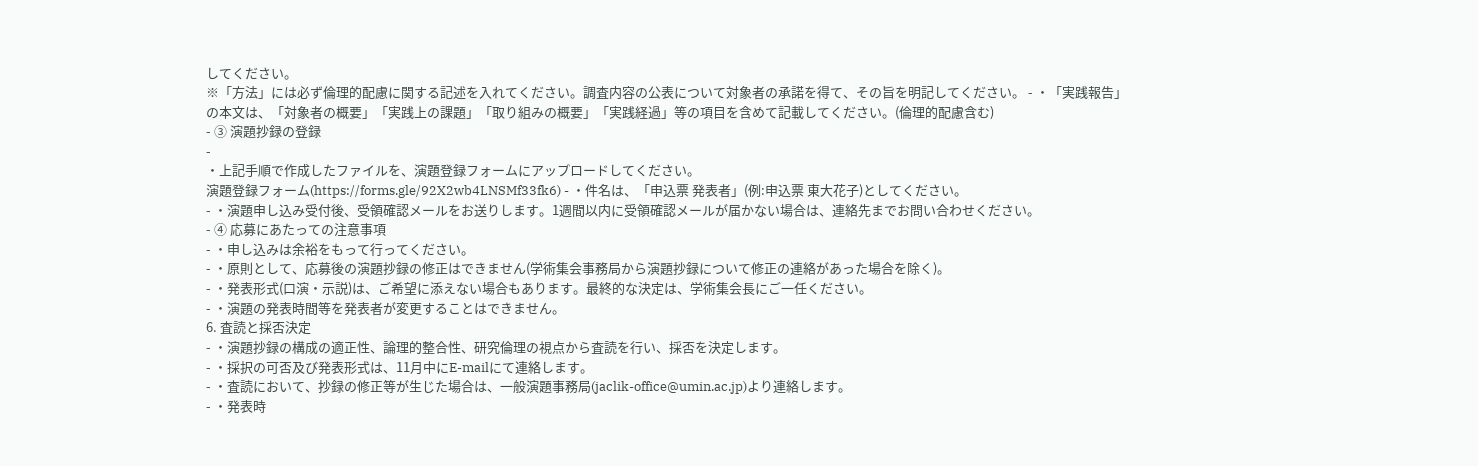してください。
※「方法」には必ず倫理的配慮に関する記述を入れてください。調査内容の公表について対象者の承諾を得て、その旨を明記してください。 - ・「実践報告」の本文は、「対象者の概要」「実践上の課題」「取り組みの概要」「実践経過」等の項目を含めて記載してください。(倫理的配慮含む)
- ③ 演題抄録の登録
-
・上記手順で作成したファイルを、演題登録フォームにアップロードしてください。
演題登録フォーム(https://forms.gle/92X2wb4LNSMf33fk6) - ・件名は、「申込票 発表者」(例:申込票 東大花子)としてください。
- ・演題申し込み受付後、受領確認メールをお送りします。1週間以内に受領確認メールが届かない場合は、連絡先までお問い合わせください。
- ④ 応募にあたっての注意事項
- ・申し込みは余裕をもって行ってください。
- ・原則として、応募後の演題抄録の修正はできません(学術集会事務局から演題抄録について修正の連絡があった場合を除く)。
- ・発表形式(口演・示説)は、ご希望に添えない場合もあります。最終的な決定は、学術集会長にご一任ください。
- ・演題の発表時間等を発表者が変更することはできません。
6. 査読と採否決定
- ・演題抄録の構成の適正性、論理的整合性、研究倫理の視点から査読を行い、採否を決定します。
- ・採択の可否及び発表形式は、11月中にE-mailにて連絡します。
- ・査読において、抄録の修正等が生じた場合は、一般演題事務局(jaclik-office@umin.ac.jp)より連絡します。
- ・発表時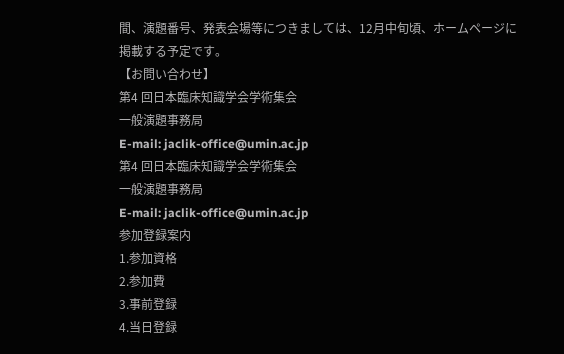間、演題番号、発表会場等につきましては、12月中旬頃、ホームページに掲載する予定です。
【お問い合わせ】
第4 回日本臨床知識学会学術集会
一般演題事務局
E-mail: jaclik-office@umin.ac.jp
第4 回日本臨床知識学会学術集会
一般演題事務局
E-mail: jaclik-office@umin.ac.jp
参加登録案内
1.参加資格
2.参加費
3.事前登録
4.当⽇登録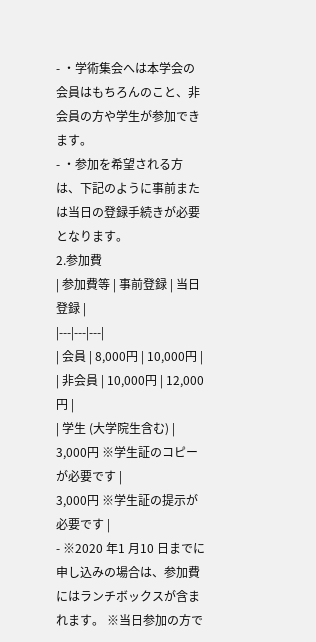- ・学術集会へは本学会の会員はもちろんのこと、⾮会員の⽅や学⽣が参加できます。
- ・参加を希望される⽅は、下記のように事前または当⽇の登録⼿続きが必要となります。
2.参加費
| 参加費等 | 事前登録 | 当⽇登録 |
|---|---|---|
| 会員 | 8,000円 | 10,000円 |
| 非会員 | 10,000円 | 12,000円 |
| 学⽣ (⼤学院⽣含む) |
3,000円 ※学生証のコピーが必要です |
3,000円 ※学生証の提示が必要です |
- ※2020 年1 月10 日までに申し込みの場合は、参加費にはランチボックスが含まれます。 ※当日参加の方で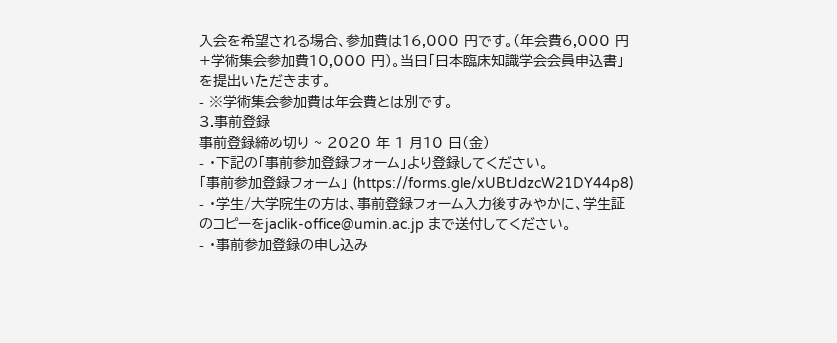入会を希望される場合、参加費は16,000 円です。(年会費6,000 円+学術集会参加費10,000 円)。当日「日本臨床知識学会会員申込書」を提出いただきます。
- ※学術集会参加費は年会費とは別です。
3.事前登録
事前登録締め切り ~ 2020 年 1 月10 日(金)
- ・下記の「事前参加登録フォーム」より登録してください。
「事前参加登録フォーム」 (https://forms.gle/xUBtJdzcW21DY44p8) - ・学生/大学院生の方は、事前登録フォーム入力後すみやかに、学生証のコピーをjaclik-office@umin.ac.jp まで送付してください。
- ・事前参加登録の申し込み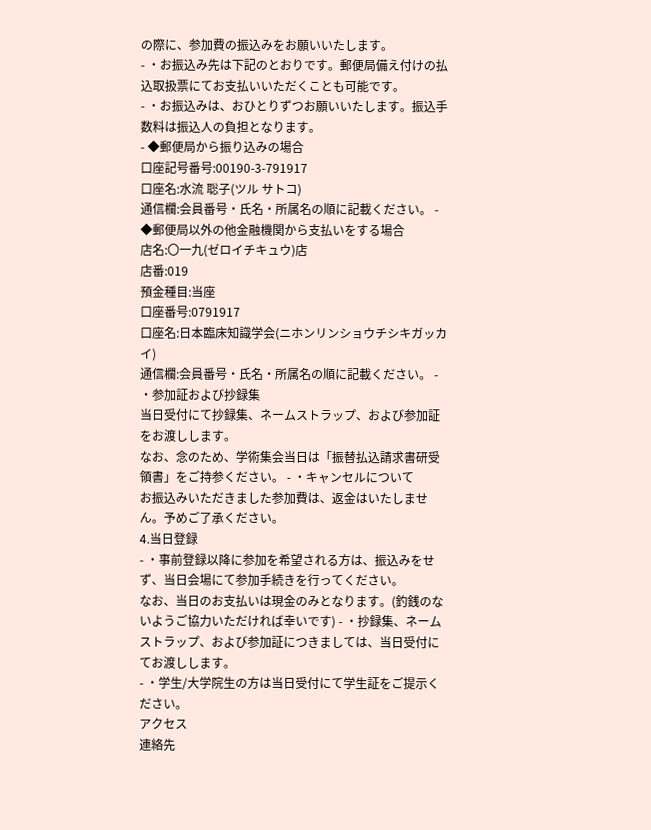の際に、参加費の振込みをお願いいたします。
- ・お振込み先は下記のとおりです。郵便局備え付けの払込取扱票にてお支払いいただくことも可能です。
- ・お振込みは、おひとりずつお願いいたします。振込手数料は振込人の負担となります。
- ◆郵便局から振り込みの場合
口座記号番号:00190-3-791917
口座名:水流 聡子(ツル サトコ)
通信欄:会員番号・氏名・所属名の順に記載ください。 - ◆郵便局以外の他金融機関から支払いをする場合
店名:〇一九(ゼロイチキュウ)店
店番:019
預金種目:当座
口座番号:0791917
口座名:日本臨床知識学会(ニホンリンショウチシキガッカイ)
通信欄:会員番号・氏名・所属名の順に記載ください。 - ・参加証および抄録集
当日受付にて抄録集、ネームストラップ、および参加証をお渡しします。
なお、念のため、学術集会当日は「振替払込請求書研受領書」をご持参ください。 - ・キャンセルについて
お振込みいただきました参加費は、返金はいたしません。予めご了承ください。
4.当⽇登録
- ・事前登録以降に参加を希望される方は、振込みをせず、当日会場にて参加手続きを行ってください。
なお、当日のお支払いは現金のみとなります。(釣銭のないようご協力いただければ幸いです) - ・抄録集、ネームストラップ、および参加証につきましては、当日受付にてお渡しします。
- ・学生/大学院生の方は当日受付にて学生証をご提示ください。
アクセス
連絡先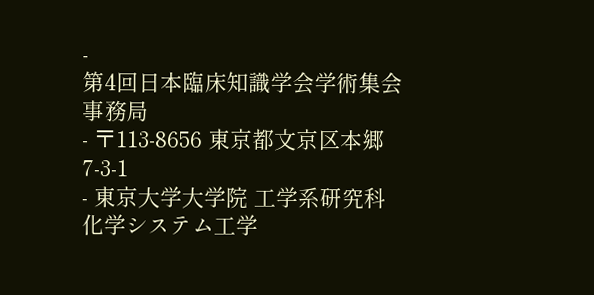-
第4回日本臨床知識学会学術集会事務局
- 〒113-8656 東京都⽂京区本郷7-3-1
- 東京⼤学⼤学院 ⼯学系研究科 化学システム⼯学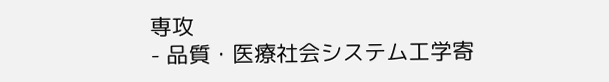専攻
- 品質・医療社会システム⼯学寄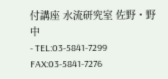付講座 ⽔流研究室 佐野・野中
- TEL:03-5841-7299 FAX:03-5841-7276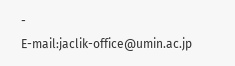-
E-mail:jaclik-office@umin.ac.jp